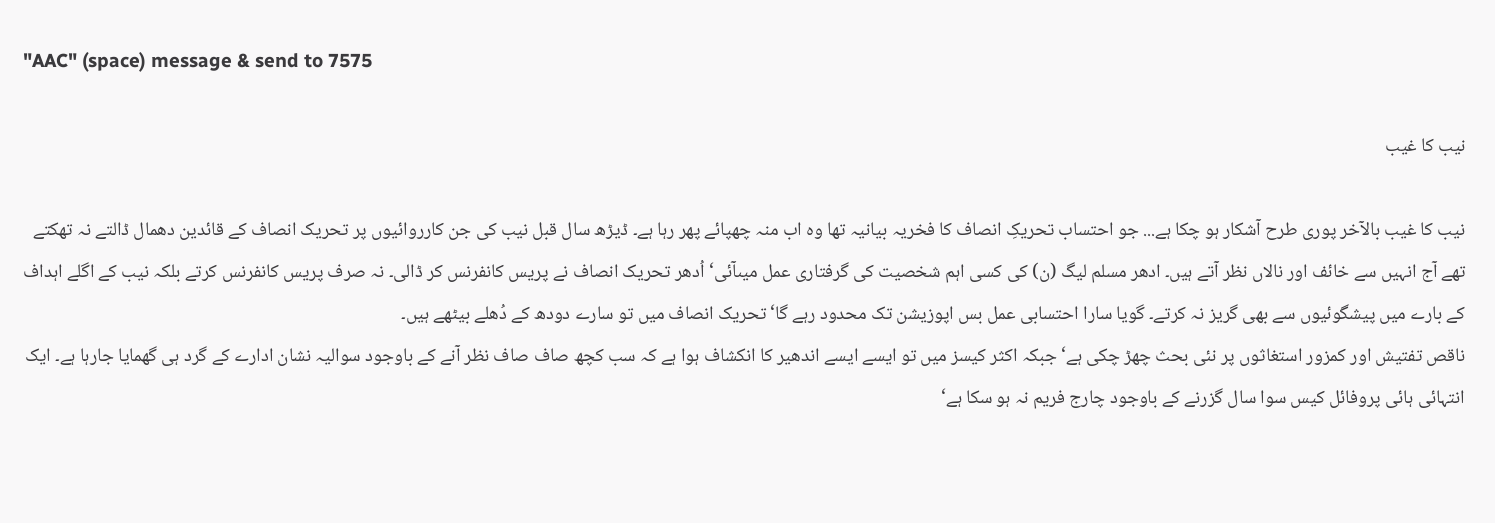"AAC" (space) message & send to 7575

نیب کا غیب

نیب کا غیب بالآخر پوری طرح آشکار ہو چکا ہے... جو احتساب تحریکِ انصاف کا فخریہ بیانیہ تھا وہ اب منہ چھپائے پھر رہا ہے۔ ڈیڑھ سال قبل نیب کی جن کارروائیوں پر تحریک انصاف کے قائدین دھمال ڈالتے نہ تھکتے تھے آج انہیں سے خائف اور نالاں نظر آتے ہیں۔ ادھر مسلم لیگ (ن) کی کسی اہم شخصیت کی گرفتاری عمل میںآئی‘ اُدھر تحریک انصاف نے پریس کانفرنس کر ڈالی۔ نہ صرف پریس کانفرنس کرتے بلکہ نیب کے اگلے اہداف کے بارے میں پیشگوئیوں سے بھی گریز نہ کرتے۔ گویا سارا احتسابی عمل بس اپوزیشن تک محدود رہے گا‘ تحریک انصاف میں تو سارے دودھ کے دُھلے بیٹھے ہیں۔
ناقص تفتیش اور کمزور استغاثوں پر نئی بحث چھڑ چکی ہے‘ جبکہ اکثر کیسز میں تو ایسے ایسے اندھیر کا انکشاف ہوا ہے کہ سب کچھ صاف صاف نظر آنے کے باوجود سوالیہ نشان ادارے کے گرد ہی گھمایا جارہا ہے۔ ایک انتہائی ہائی پروفائل کیس سوا سال گزرنے کے باوجود چارج فریم نہ ہو سکا ہے‘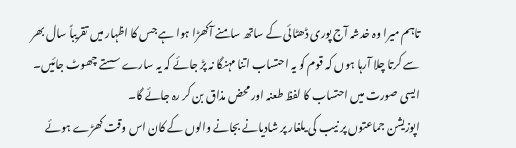تاہم میرا وہ خدشہ آج پوری ڈھٹائی کے ساتھ سامنے آکھڑا ہوا ہے جس کا اظہار میں تقریباً سال بھر سے کرتا چلا آرہا ہوں کہ قوم کو یہ احتساب اتنا مہنگا نہ پڑ جائے کہ یہ سارے سستے چھوٹ جائیں۔ ایسی صورت میں احتساب کا لفظ طعنہ اور محض مذاق بن کر رہ جائے گا۔
اپوزیشن جماعتوں پر نیب کی یلغار پر شادیانے بجانے والوں کے کان اس وقت کھڑے ہوئے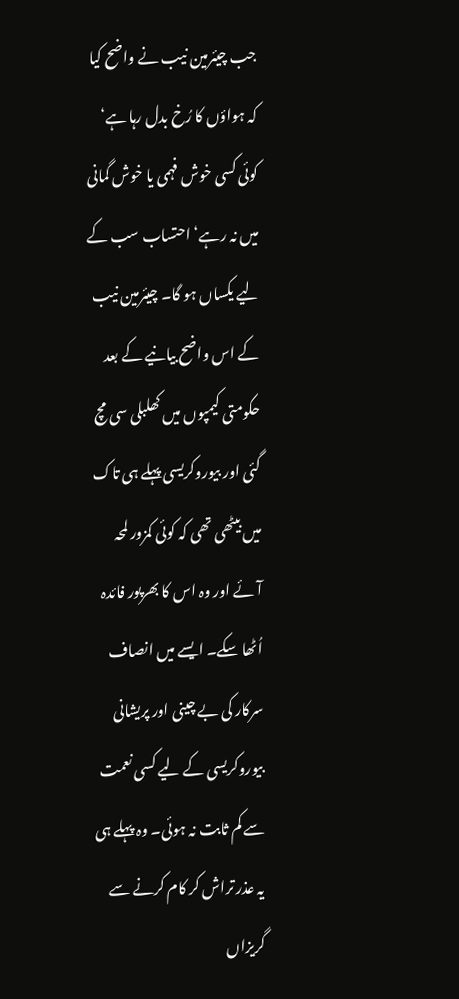جب چیئرمین نیب نے واضح کیا کہ ہواؤں کا رُخ بدل رہا ہے‘ کوئی کسی خوش فہمی یا خوش گمانی میں نہ رہے‘ احتساب سب کے لیے یکساں ہو گا۔ چیئرمین نیب کے اس واضح بیانیے کے بعد حکومتی کیمپوں میں کھلبلی سی مچ گئی اور بیوروکریسی پہلے ہی تاک میں بیٹھی تھی کہ کوئی کمزور لمحہ آئے اور وہ اس کا بھرپور فائدہ اُٹھا سکے۔ ایسے میں انصاف سرکار کی بے چینی اور پریشانی بیوروکریسی کے لیے کسی نعمت سے کم ثابت نہ ہوئی۔ وہ پہلے ہی یہ عذر تراش کر کام کرنے سے گریزاں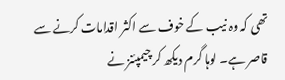تھی کہ وہ نیب کے خوف سے اکثر اقدامات کرنے سے قاصر ہے۔ لوہا گرم دیکھ کر چیمپئنز نے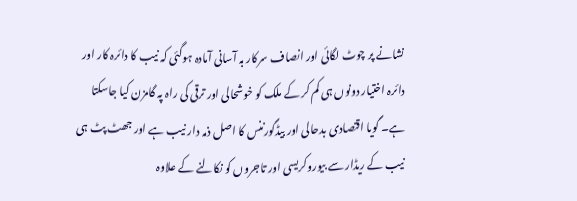نشانے پر چوٹ لگائی اور انصاف سرکار بہ آسانی آمادہ ہوگئی کہ نیب کا دائرہ کار اور دائرہ اختیار دونوں ہی کم کر کے ملک کو خوشحالی اور ترقی کی راہ پہ گامزن کیا جاسکتا ہے۔ گویا اقتصادی بدحالی اور بیڈگورننس کا اصل ذمہ دار نیب ہے اور جھٹ پٹ ہی نیب کے ریڈار سے بیوروکریسی اور تاجروں کو نکالنے کے علاوہ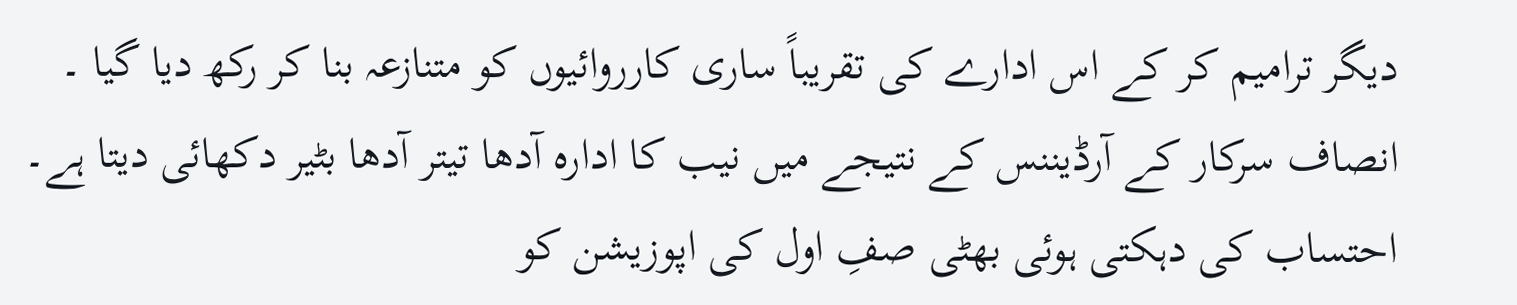دیگر ترامیم کر کے اس ادارے کی تقریباً ساری کارروائیوں کو متنازعہ بنا کر رکھ دیا گیا ۔
انصاف سرکار کے آرڈیننس کے نتیجے میں نیب کا ادارہ آدھا تیتر آدھا بٹیر دکھائی دیتا ہے۔ احتساب کی دہکتی ہوئی بھٹی صفِ اول کی اپوزیشن کو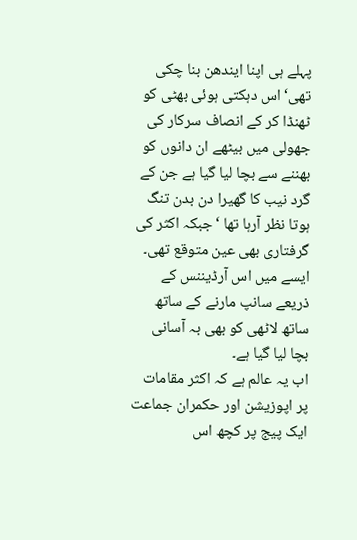پہلے ہی اپنا ایندھن بنا چکی تھی‘ اس دہکتی ہوئی بھٹی کو ٹھنڈا کر کے انصاف سرکار کی جھولی میں بیٹھے ان دانوں کو بھننے سے بچا لیا گیا ہے جن کے گرد نیب کا گھیرا دن بدن تنگ ہوتا نظر آرہا تھا ‘جبکہ اکثر کی گرفتاری بھی عین متوقع تھی۔ ایسے میں اس آرڈیننس کے ذریعے سانپ مارنے کے ساتھ ساتھ لاٹھی کو بھی بہ آسانی بچا لیا گیا ہے۔
اب یہ عالم ہے کہ اکثر مقامات پر اپوزیشن اور حکمران جماعت ایک پیج پر کچھ اس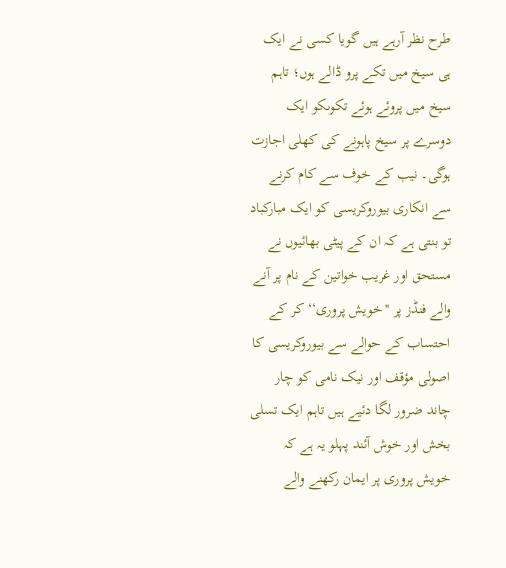طرح نظر آرہے ہیں گویا کسی نے ایک ہی سیخ میں تکے پرو ڈالے ہوں؛ تاہم سیخ میں پروئے ہوئے تکوںکو ایک دوسرے پر سیخ پاہونے کی کھلی اجازت ہوگی۔ نیب کے خوف سے کام کرنے سے انکاری بیوروکریسی کو ایک مبارکباد تو بنتی ہے کہ ان کے پیٹی بھائیوں نے مستحق اور غریب خواتین کے نام پر آنے والے فنڈز پر ''خویش پروری‘‘ کر کے احتساب کے حوالے سے بیوروکریسی کا اصولی مؤقف اور نیک نامی کو چار چاند ضرور لگا دئیے ہیں تاہم ایک تسلی بخش اور خوش آئند پہلو یہ ہے کہ خویش پروری پر ایمان رکھنے والے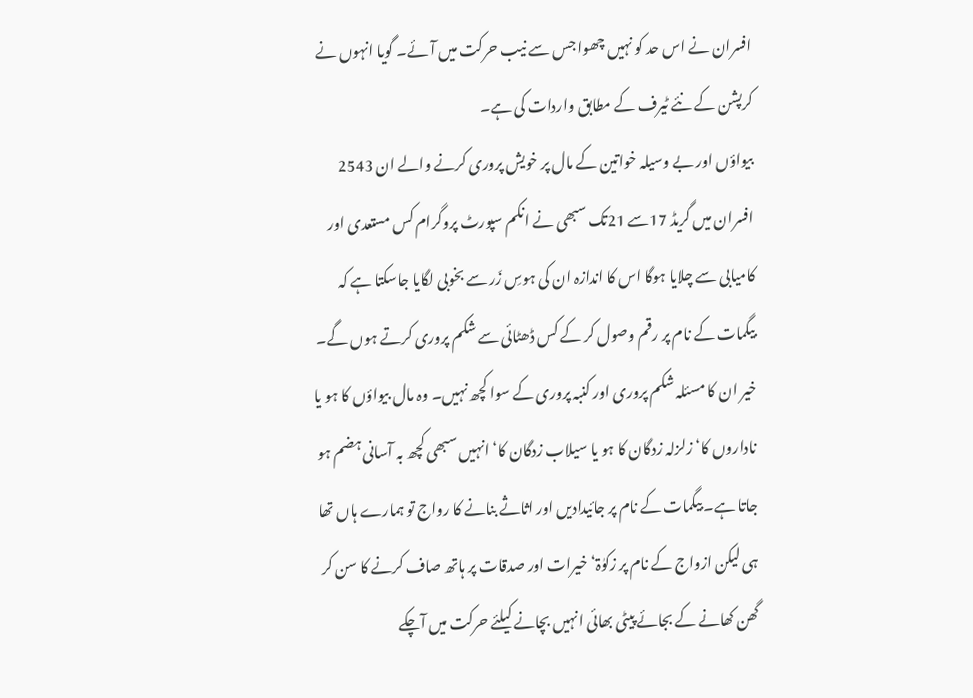افسران نے اس حد کو نہیں چھوا جس سے نیب حرکت میں آئے۔ گویا انہوں نے کرپشن کے نئے ٹیرف کے مطابق واردات کی ہے۔
بیواؤں اور بے وسیلہ خواتین کے مال پر خویش پروری کرنے والے ان 2543 افسران میں گریڈ 17سے 21تک سبھی نے انکم سپورٹ پروگرام کس مستعدی اور کامیابی سے چلایا ہوگا اس کا اندازہ ان کی ہوسِ زَر سے بخوبی لگایا جاسکتا ہے کہ بیگمات کے نام پر رقم وصول کر کے کس ڈھٹائی سے شکم پروری کرتے ہوں گے۔ خیر ان کا مسئلہ شکم پروری اور کنبہ پروری کے سوا کچھ نہیں۔ وہ مال بیواؤں کا ہو یا ناداروں کا‘ زلزلہ زدگان کا ہو یا سیلاب زدگان کا‘ انہیں سبھی کچھ بہ آسانی ہضم ہو جاتا ہے۔ بیگمات کے نام پر جائیدادیں اور اثاثے بنانے کا رواج تو ہمارے ہاں تھا ہی لیکن ازواج کے نام پر زکوٰۃ‘ خیرات اور صدقات پر ہاتھ صاف کرنے کا سن کر گھن کھانے کے بجائے پیٹی بھائی انہیں بچانے کیلئے حرکت میں آچکے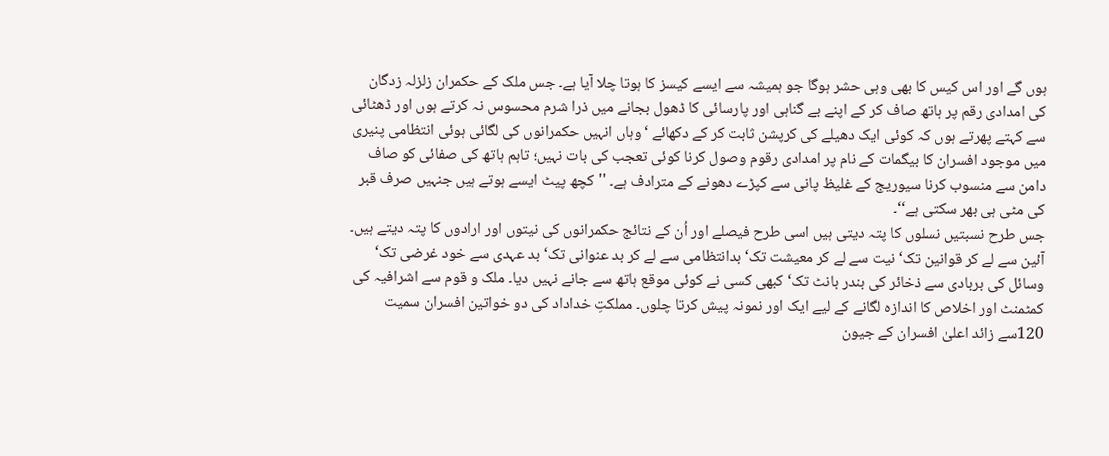ہوں گے اور اس کیس کا بھی وہی حشر ہوگا جو ہمیشہ سے ایسے کیسز کا ہوتا چلا آیا ہے۔ جس ملک کے حکمران زلزلہ زدگان کی امدادی رقم پر ہاتھ صاف کر کے اپنے بے گناہی اور پارسائی کا ڈھول بجانے میں ذرا شرم محسوس نہ کرتے ہوں اور ڈھٹائی سے کہتے پھرتے ہوں کہ کوئی ایک دھیلے کی کرپشن ثابت کر کے دکھائے ‘وہاں انہیں حکمرانوں کی لگائی ہوئی انتظامی پنیری میں موجود افسران کا بیگمات کے نام پر امدادی رقوم وصول کرنا کوئی تعجب کی بات نہیں؛ تاہم ہاتھ کی صفائی کو صاف دامن سے منسوب کرنا سیوریج کے غلیظ پانی سے کپڑے دھونے کے مترادف ہے۔ ''کچھ پیٹ ایسے ہوتے ہیں جنہیں صرف قبر کی مٹی ہی بھر سکتی ہے‘‘۔
جس طرح نسبتیں نسلوں کا پتہ دیتی ہیں اسی طرح فیصلے اور اُن کے نتائج حکمرانوں کی نیتوں اور ارادوں کا پتہ دیتے ہیں۔ آئین سے لے کر قوانین تک‘ نیت سے لے کر معیشت تک‘بدانتظامی سے لے کر بد عنوانی تک‘ بد عہدی سے خود غرضی تک‘ وسائل کی بربادی سے ذخائر کی بندر بانٹ تک‘ کبھی کسی نے کوئی موقع ہاتھ سے جانے نہیں دیا۔ ملک و قوم سے اشرافیہ کی کمٹمنٹ اور اخلاص کا اندازہ لگانے کے لیے ایک اور نمونہ پیش کرتا چلوں۔ مملکتِ خداداد کی دو خواتین افسران سمیت 120سے زائد اعلیٰ افسران کے جیون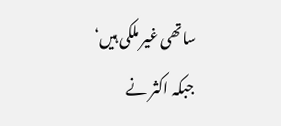ساتھی غیر ملکی ہیں‘ جبکہ اکثر نے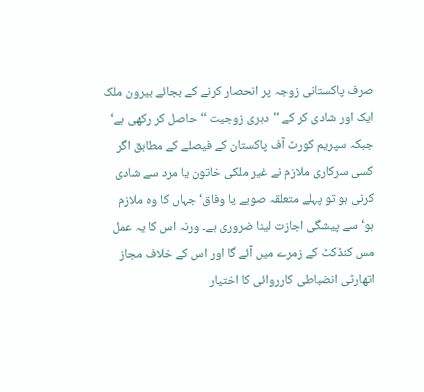صرف پاکستانی زوجہ پر انحصار کرنے کے بجائے بیرون ملک ایک اور شادی کر کے ''دہری زوجیت ‘‘حاصل کر رکھی ہے‘ جبکہ سپریم کورٹ آف پاکستان کے فیصلے کے مطابق اگر کسی سرکاری ملازم نے غیر ملکی خاتون یا مرد سے شادی کرنی ہو تو پہلے متعلقہ صوبے یا وفاق‘ جہاں کا وہ ملازم ہو‘سے پیشگی اجازت لینا ضروری ہے۔ ورنہ اس کا یہ عمل مس کنڈکٹ کے زمرے میں آئے گا اور اس کے خلاف مجاز اتھارٹی انضباطی کارروائی کا اختیار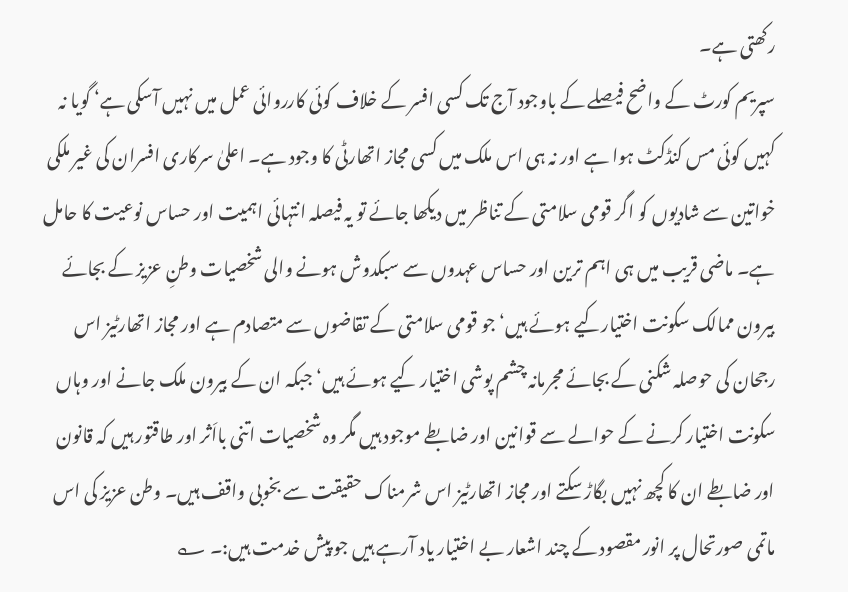رکھتی ہے۔
سپریم کورٹ کے واضح فیصلے کے باوجود آج تک کسی افسر کے خلاف کوئی کارروائی عمل میں نہیں آسکی ہے‘ گویا نہ کہیں کوئی مس کنڈکٹ ہوا ہے اور نہ ہی اس ملک میں کسی مجاز اتھارٹی کا وجود ہے۔ اعلیٰ سرکاری افسران کی غیر ملکی خواتین سے شادیوں کو اگر قومی سلامتی کے تناظر میں دیکھا جائے تو یہ فیصلہ انتہائی اہمیت اور حساس نوعیت کا حامل ہے۔ ماضی قریب میں ہی اہم ترین اور حساس عہدوں سے سبکدوش ہونے والی شخصیات وطنِ عزیز کے بجائے بیرون ممالک سکونت اختیارکیے ہوئے ہیں‘ جو قومی سلامتی کے تقاضوں سے متصادم ہے اور مجاز اتھارٹیز اس رجحان کی حوصلہ شکنی کے بجائے مجرمانہ چشم پوشی اختیار کیے ہوئے ہیں‘ جبکہ ان کے بیرون ملک جانے اور وہاں سکونت اختیار کرنے کے حوالے سے قوانین اور ضابطے موجود ہیں مگر وہ شخصیات اتنی بااَثر اور طاقتور ہیں کہ قانون اور ضابطے ان کا کچھ نہیں بگاڑ سکتے اور مجاز اتھارٹیز اس شرمناک حقیقت سے بخوبی واقف ہیں۔ وطن عزیز کی اس ماتمی صورتحال پر انور مقصود کے چند اشعار بے اختیار یاد آرہے ہیں جو پیش خدمت ہیں:۔ ؎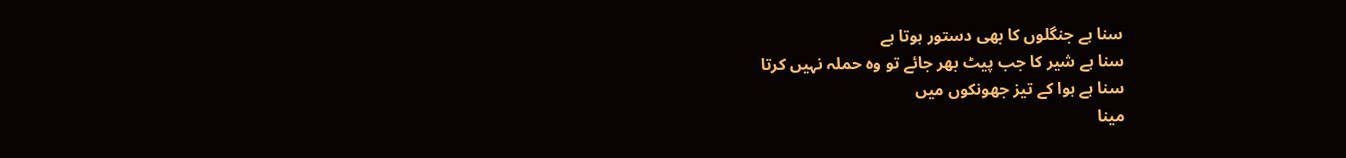سنا ہے جنگلوں کا بھی دستور ہوتا ہے
سنا ہے شیر کا جب پیٹ بھر جائے تو وہ حملہ نہیں کرتا
سنا ہے ہوا کے تیز جھونکوں میں
مینا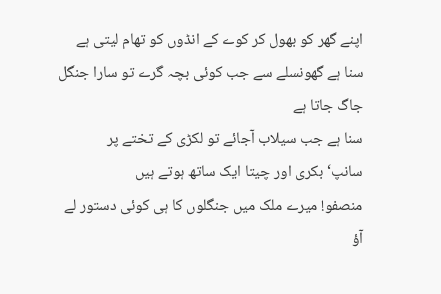اپنے گھر کو بھول کر کوے کے انڈوں کو تھام لیتی ہے
سنا ہے گھونسلے سے جب کوئی بچہ گرے تو سارا جنگل جاگ جاتا ہے
سنا ہے جب سیلاب آجائے تو لکڑی کے تختے پر
سانپ‘ بکری اور چیتا ایک ساتھ ہوتے ہیں
منصفو! میرے ملک میں جنگلوں کا ہی کوئی دستور لے آؤ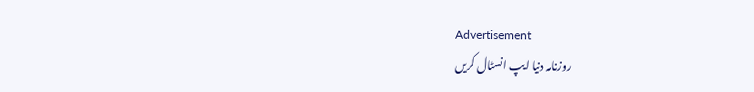Advertisement
روزنامہ دنیا ایپ انسٹال کریں